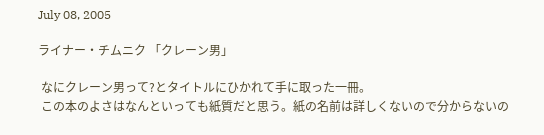July 08, 2005

ライナー・チムニク 「クレーン男」

 なにクレーン男って?とタイトルにひかれて手に取った一冊。
 この本のよさはなんといっても紙質だと思う。紙の名前は詳しくないので分からないの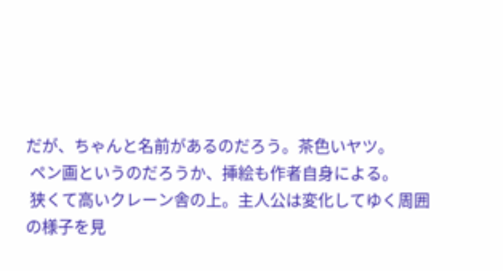だが、ちゃんと名前があるのだろう。茶色いヤツ。
 ペン画というのだろうか、挿絵も作者自身による。
 狭くて高いクレーン舎の上。主人公は変化してゆく周囲の様子を見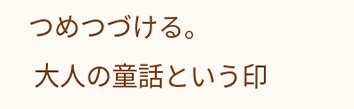つめつづける。
 大人の童話という印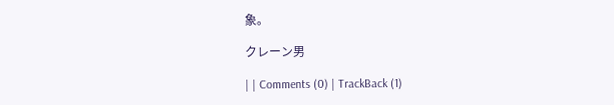象。

クレーン男

| | Comments (0) | TrackBack (1)